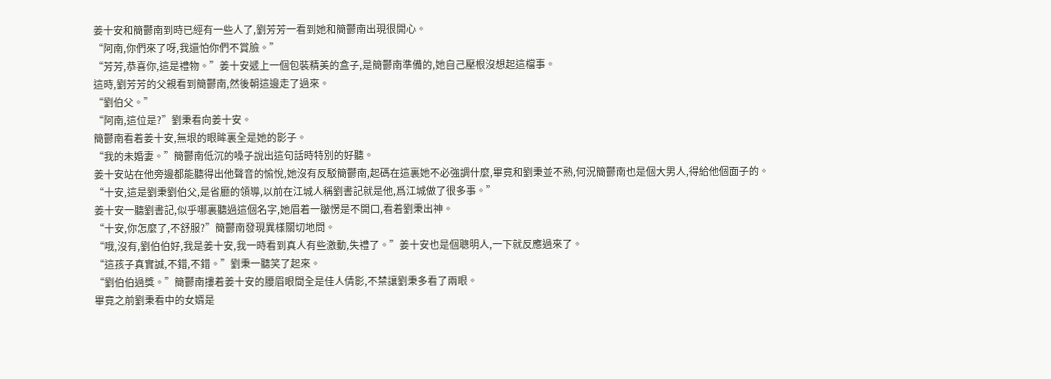姜十安和簡鬱南到時已經有一些人了,劉芳芳一看到她和簡鬱南出現很開心。
“阿南,你們來了呀,我還怕你們不賞臉。”
“芳芳,恭喜你,這是禮物。”姜十安遞上一個包裝精美的盒子,是簡鬱南準備的,她自己壓根沒想起這檔事。
這時,劉芳芳的父親看到簡鬱南,然後朝這邊走了過來。
“劉伯父。”
“阿南,這位是?”劉秉看向姜十安。
簡鬱南看着姜十安,無垠的眼眸裏全是她的影子。
“我的未婚妻。”簡鬱南低沉的嗓子說出這句話時特別的好聽。
姜十安站在他旁邊都能聽得出他聲音的愉悅,她沒有反駁簡鬱南,起碼在這裏她不必強調什麼,畢竟和劉秉並不熟,何況簡鬱南也是個大男人,得給他個面子的。
“十安,這是劉秉劉伯父,是省廳的領導,以前在江城人稱劉書記就是他,爲江城做了很多事。”
姜十安一聽劉書記,似乎哪裏聽過這個名字,她眉着一皺愣是不開口,看着劉秉出神。
“十安,你怎麼了,不舒服?”簡鬱南發現異樣關切地問。
“哦,沒有,劉伯伯好,我是姜十安,我一時看到真人有些激動,失禮了。”姜十安也是個聰明人,一下就反應過來了。
“這孩子真實誠,不錯,不錯。”劉秉一聽笑了起來。
“劉伯伯過獎。”簡鬱南摟着姜十安的腰眉眼間全是佳人倩影,不禁讓劉秉多看了兩眼。
畢竟之前劉秉看中的女婿是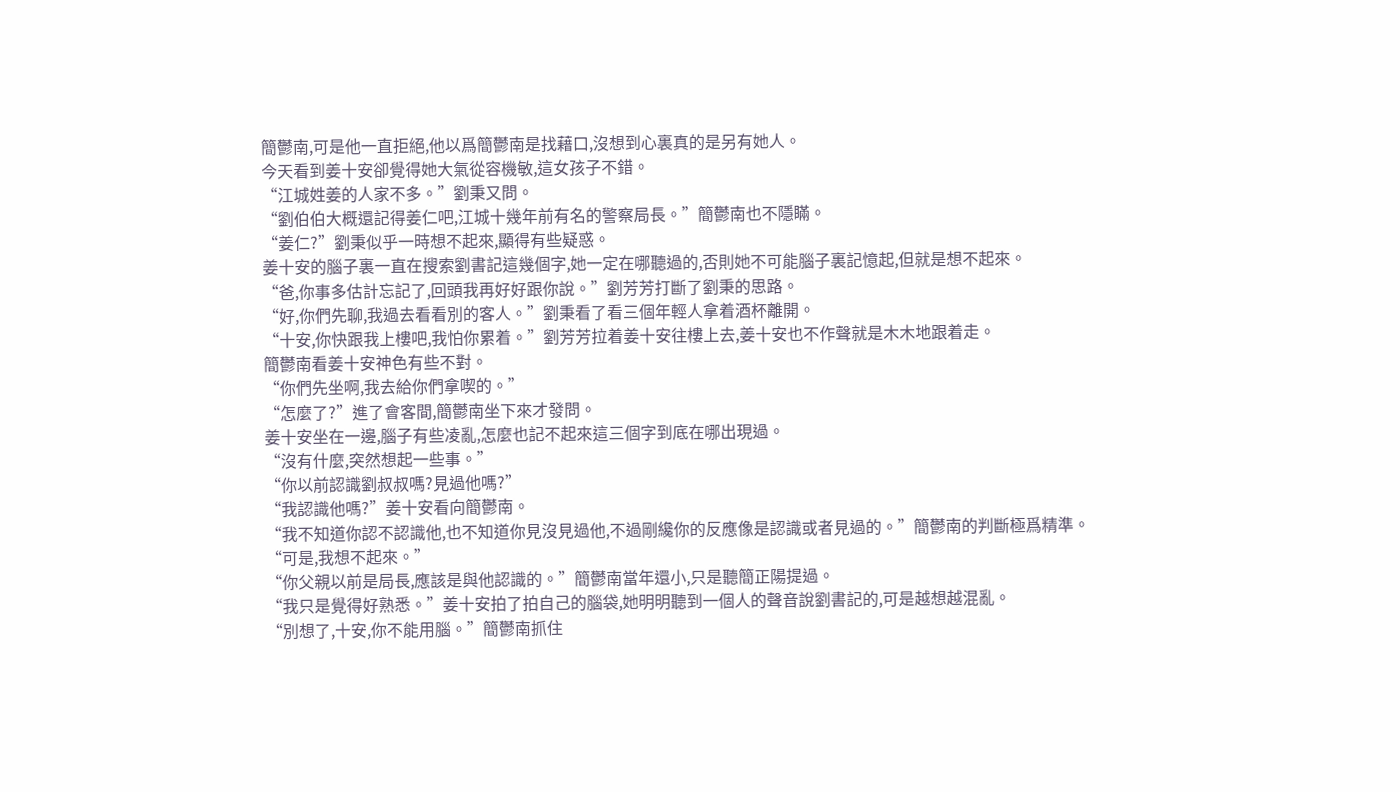簡鬱南,可是他一直拒絕,他以爲簡鬱南是找藉口,沒想到心裏真的是另有她人。
今天看到姜十安卻覺得她大氣從容機敏,這女孩子不錯。
“江城姓姜的人家不多。”劉秉又問。
“劉伯伯大概還記得姜仁吧,江城十幾年前有名的警察局長。”簡鬱南也不隱瞞。
“姜仁?”劉秉似乎一時想不起來,顯得有些疑惑。
姜十安的腦子裏一直在搜索劉書記這幾個字,她一定在哪聽過的,否則她不可能腦子裏記憶起,但就是想不起來。
“爸,你事多估計忘記了,回頭我再好好跟你說。”劉芳芳打斷了劉秉的思路。
“好,你們先聊,我過去看看別的客人。”劉秉看了看三個年輕人拿着酒杯離開。
“十安,你快跟我上樓吧,我怕你累着。”劉芳芳拉着姜十安往樓上去,姜十安也不作聲就是木木地跟着走。
簡鬱南看姜十安神色有些不對。
“你們先坐啊,我去給你們拿喫的。”
“怎麼了?”進了會客間,簡鬱南坐下來才發問。
姜十安坐在一邊,腦子有些凌亂,怎麼也記不起來這三個字到底在哪出現過。
“沒有什麼,突然想起一些事。”
“你以前認識劉叔叔嗎?見過他嗎?”
“我認識他嗎?”姜十安看向簡鬱南。
“我不知道你認不認識他,也不知道你見沒見過他,不過剛纔你的反應像是認識或者見過的。”簡鬱南的判斷極爲精準。
“可是,我想不起來。”
“你父親以前是局長,應該是與他認識的。”簡鬱南當年還小,只是聽簡正陽提過。
“我只是覺得好熟悉。”姜十安拍了拍自己的腦袋,她明明聽到一個人的聲音說劉書記的,可是越想越混亂。
“別想了,十安,你不能用腦。”簡鬱南抓住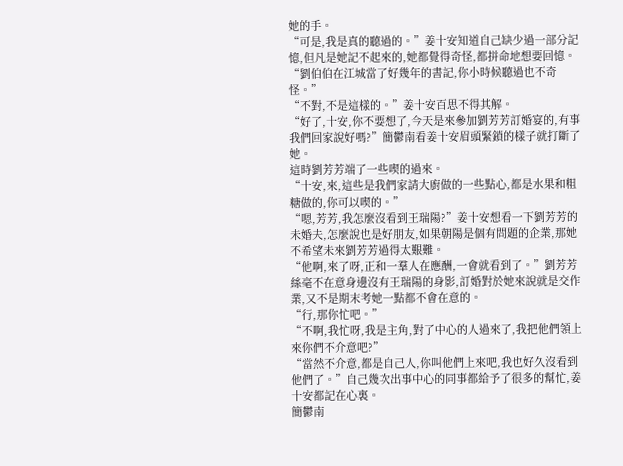她的手。
“可是,我是真的聽過的。”姜十安知道自己缺少過一部分記憶,但凡是她記不起來的,她都覺得奇怪,都拼命地想要回憶。
“劉伯伯在江城當了好幾年的書記,你小時候聽過也不奇怪。”
“不對,不是這樣的。”姜十安百思不得其解。
“好了,十安,你不要想了,今天是來參加劉芳芳訂婚宴的,有事我們回家說好嗎?”簡鬱南看姜十安眉頭緊鎖的樣子就打斷了她。
這時劉芳芳端了一些喫的過來。
“十安,來,這些是我們家請大廚做的一些點心,都是水果和粗糖做的,你可以喫的。”
“嗯,芳芳,我怎麼沒看到王瑞陽?”姜十安想看一下劉芳芳的未婚夫,怎麼說也是好朋友,如果朝陽是個有問題的企業,那她不希望未來劉芳芳過得太艱難。
“他啊,來了呀,正和一羣人在應酬,一會就看到了。”劉芳芳絲毫不在意身邊沒有王瑞陽的身影,訂婚對於她來說就是交作業,又不是期末考她一點都不會在意的。
“行,那你忙吧。”
“不啊,我忙呀,我是主角,對了中心的人過來了,我把他們領上來你們不介意吧?”
“當然不介意,都是自己人,你叫他們上來吧,我也好久沒看到他們了。”自己幾次出事中心的同事都給予了很多的幫忙,姜十安都記在心裏。
簡鬱南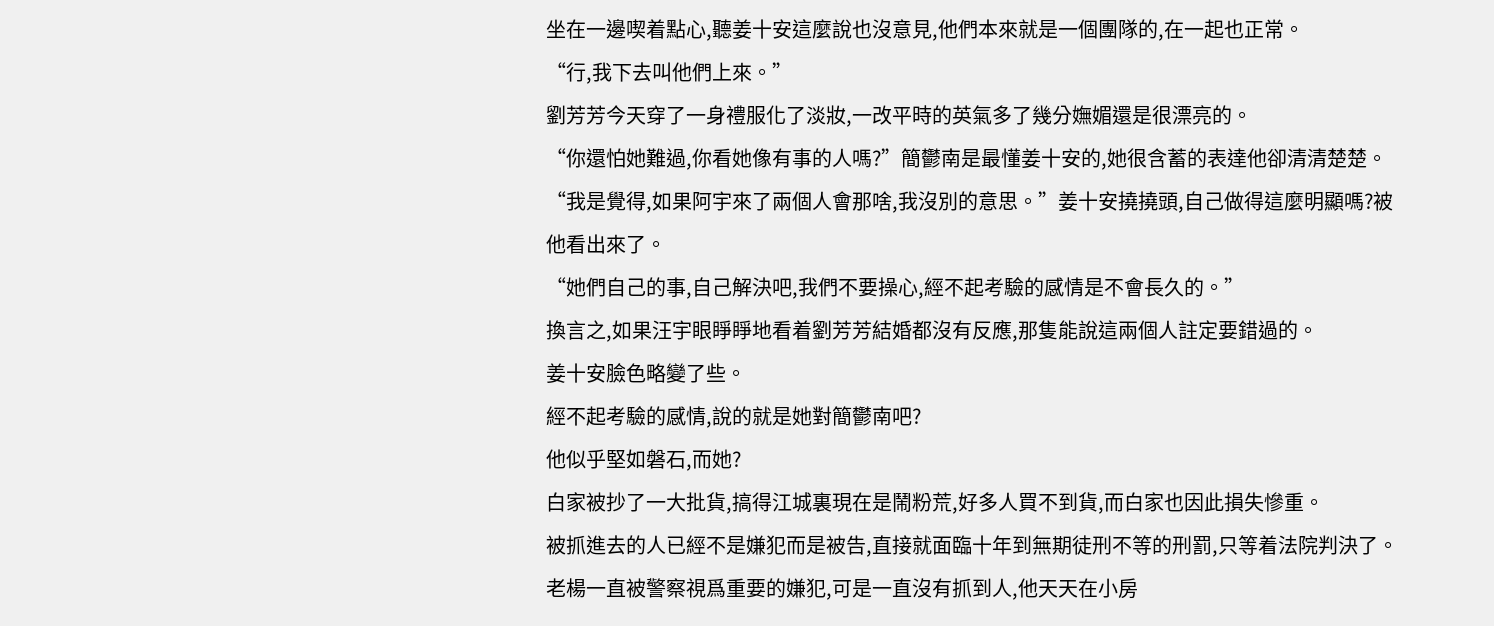坐在一邊喫着點心,聽姜十安這麼說也沒意見,他們本來就是一個團隊的,在一起也正常。
“行,我下去叫他們上來。”
劉芳芳今天穿了一身禮服化了淡妝,一改平時的英氣多了幾分嫵媚還是很漂亮的。
“你還怕她難過,你看她像有事的人嗎?”簡鬱南是最懂姜十安的,她很含蓄的表達他卻清清楚楚。
“我是覺得,如果阿宇來了兩個人會那啥,我沒別的意思。”姜十安撓撓頭,自己做得這麼明顯嗎?被他看出來了。
“她們自己的事,自己解決吧,我們不要操心,經不起考驗的感情是不會長久的。”
換言之,如果汪宇眼睜睜地看着劉芳芳結婚都沒有反應,那隻能說這兩個人註定要錯過的。
姜十安臉色略變了些。
經不起考驗的感情,說的就是她對簡鬱南吧?
他似乎堅如磐石,而她?
白家被抄了一大批貨,搞得江城裏現在是鬧粉荒,好多人買不到貨,而白家也因此損失慘重。
被抓進去的人已經不是嫌犯而是被告,直接就面臨十年到無期徒刑不等的刑罰,只等着法院判決了。
老楊一直被警察視爲重要的嫌犯,可是一直沒有抓到人,他天天在小房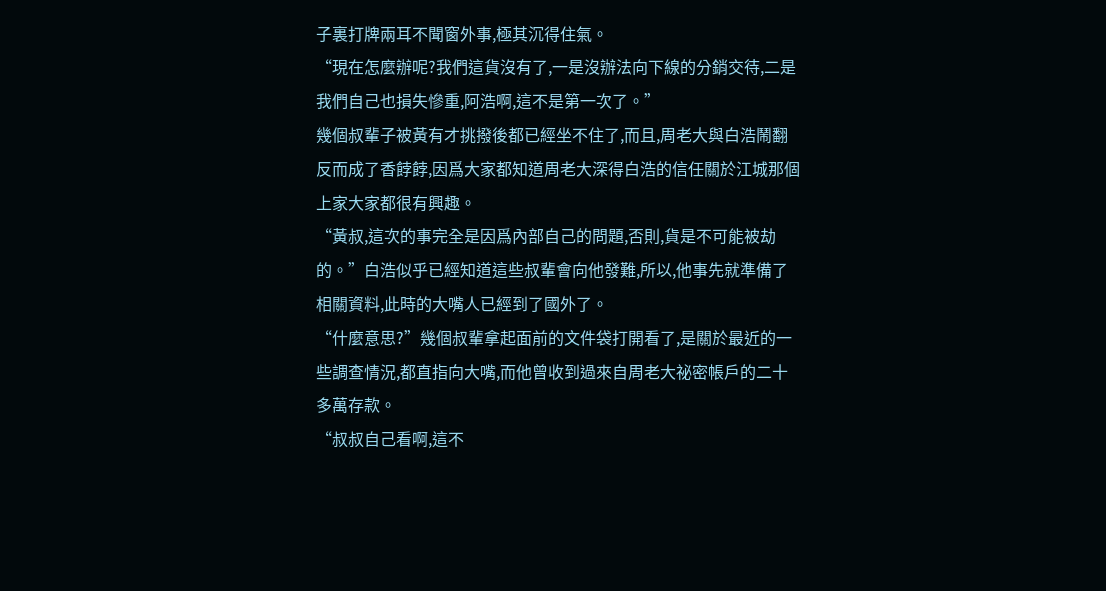子裏打牌兩耳不聞窗外事,極其沉得住氣。
“現在怎麼辦呢?我們這貨沒有了,一是沒辦法向下線的分銷交待,二是我們自己也損失慘重,阿浩啊,這不是第一次了。”
幾個叔輩子被黃有才挑撥後都已經坐不住了,而且,周老大與白浩鬧翻反而成了香餑餑,因爲大家都知道周老大深得白浩的信任關於江城那個上家大家都很有興趣。
“黃叔,這次的事完全是因爲內部自己的問題,否則,貨是不可能被劫的。”白浩似乎已經知道這些叔輩會向他發難,所以,他事先就準備了相關資料,此時的大嘴人已經到了國外了。
“什麼意思?”幾個叔輩拿起面前的文件袋打開看了,是關於最近的一些調查情況,都直指向大嘴,而他曾收到過來自周老大祕密帳戶的二十多萬存款。
“叔叔自己看啊,這不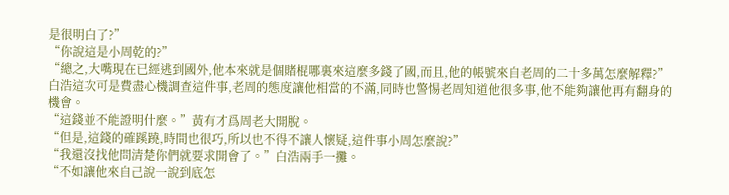是很明白了?”
“你說這是小周乾的?”
“總之,大嘴現在已經逃到國外,他本來就是個賭棍哪裏來這麼多錢了國,而且,他的帳號來自老周的二十多萬怎麼解釋?”白浩這次可是費盡心機調查這件事,老周的態度讓他相當的不滿,同時也警惕老周知道他很多事,他不能夠讓他再有翻身的機會。
“這錢並不能證明什麼。”黃有才爲周老大開脫。
“但是,這錢的確蹊蹺,時間也很巧,所以也不得不讓人懷疑,這件事小周怎麼說?”
“我還沒找他問清楚你們就要求開會了。”白浩兩手一攤。
“不如讓他來自己說一說到底怎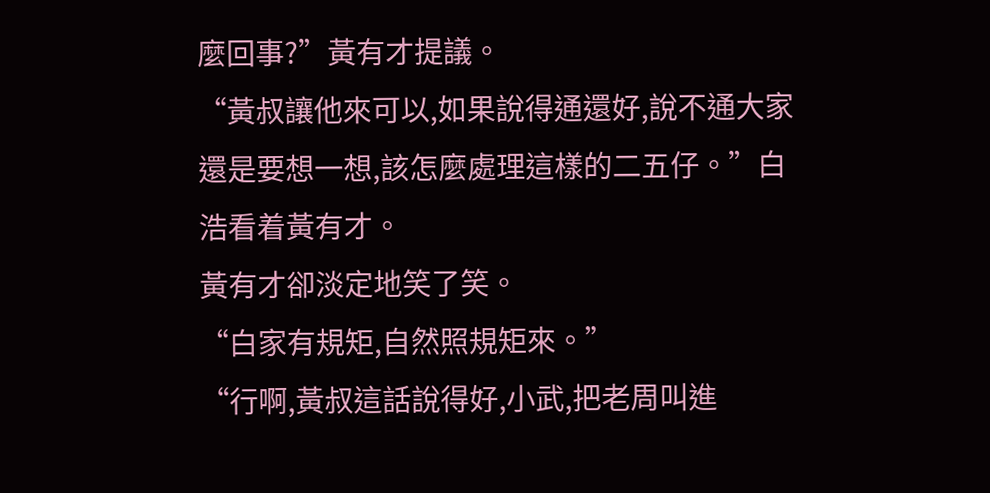麼回事?”黃有才提議。
“黃叔讓他來可以,如果說得通還好,說不通大家還是要想一想,該怎麼處理這樣的二五仔。”白浩看着黃有才。
黃有才卻淡定地笑了笑。
“白家有規矩,自然照規矩來。”
“行啊,黃叔這話說得好,小武,把老周叫進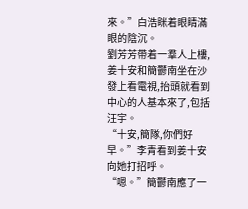來。”白浩眯着眼睛滿眼的陰沉。
劉芳芳帶着一羣人上樓,姜十安和簡鬱南坐在沙發上看電視,抬頭就看到中心的人基本來了,包括汪宇。
“十安,簡隊,你們好早。”李青看到姜十安向她打招呼。
“嗯。”簡鬱南應了一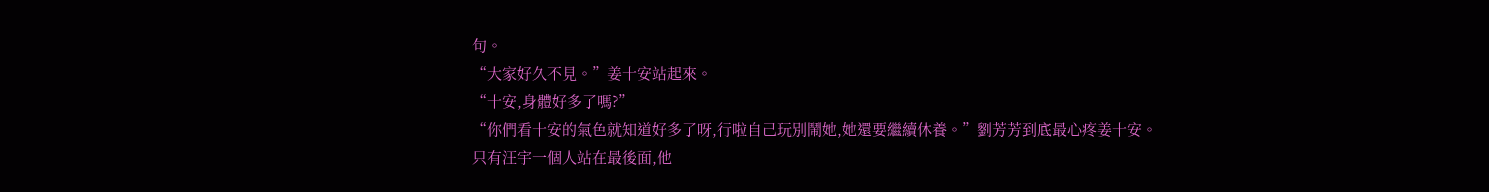句。
“大家好久不見。”姜十安站起來。
“十安,身體好多了嗎?”
“你們看十安的氣色就知道好多了呀,行啦自己玩別鬧她,她還要繼續休養。”劉芳芳到底最心疼姜十安。
只有汪宇一個人站在最後面,他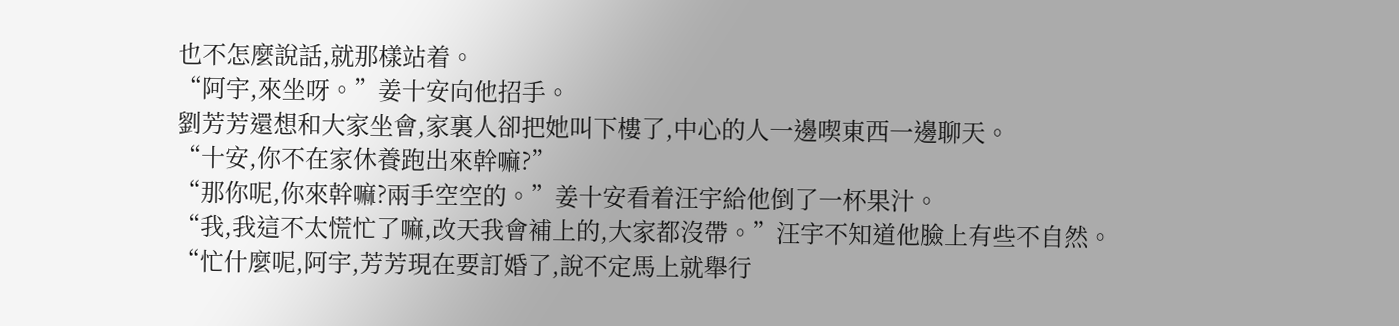也不怎麼說話,就那樣站着。
“阿宇,來坐呀。”姜十安向他招手。
劉芳芳還想和大家坐會,家裏人卻把她叫下樓了,中心的人一邊喫東西一邊聊天。
“十安,你不在家休養跑出來幹嘛?”
“那你呢,你來幹嘛?兩手空空的。”姜十安看着汪宇給他倒了一杯果汁。
“我,我這不太慌忙了嘛,改天我會補上的,大家都沒帶。”汪宇不知道他臉上有些不自然。
“忙什麼呢,阿宇,芳芳現在要訂婚了,說不定馬上就舉行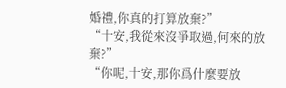婚禮,你真的打算放棄?”
“十安,我從來沒爭取過,何來的放棄?”
“你呢,十安,那你爲什麼要放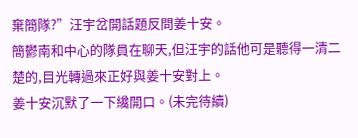棄簡隊?”汪宇岔開話題反問姜十安。
簡鬱南和中心的隊員在聊天,但汪宇的話他可是聽得一清二楚的,目光轉過來正好與姜十安對上。
姜十安沉默了一下纔開口。(未完待續)